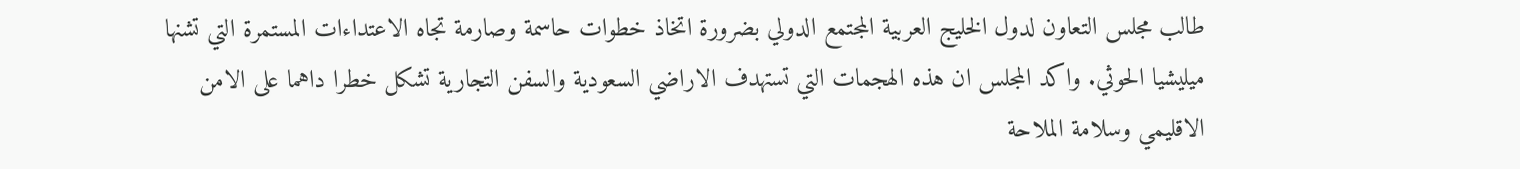طالب مجلس التعاون لدول الخليج العربية المجتمع الدولي بضرورة اتخاذ خطوات حاسمة وصارمة تجاه الاعتداءات المستمرة التي تشنها ميليشيا الحوثي. واكد المجلس ان هذه الهجمات التي تستهدف الاراضي السعودية والسفن التجارية تشكل خطرا داهما على الامن الاقليمي وسلامة الملاحة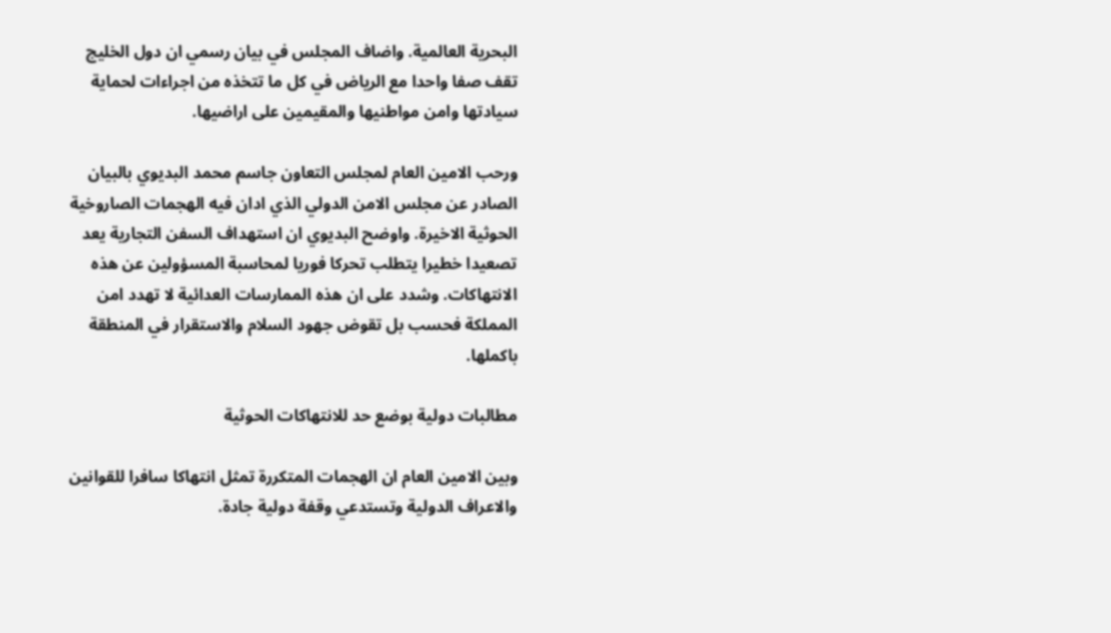البحرية العالمية. واضاف المجلس في بيان رسمي ان دول الخليج تقف صفا واحدا مع الرياض في كل ما تتخذه من اجراءات لحماية سيادتها وامن مواطنيها والمقيمين على اراضيها.

ورحب الامين العام لمجلس التعاون جاسم محمد البديوي بالبيان الصادر عن مجلس الامن الدولي الذي ادان فيه الهجمات الصاروخية الحوثية الاخيرة. واوضح البديوي ان استهداف السفن التجارية يعد تصعيدا خطيرا يتطلب تحركا فوريا لمحاسبة المسؤولين عن هذه الانتهاكات. وشدد على ان هذه الممارسات العدائية لا تهدد امن المملكة فحسب بل تقوض جهود السلام والاستقرار في المنطقة باكملها.

مطالبات دولية بوضع حد للانتهاكات الحوثية

وبين الامين العام ان الهجمات المتكررة تمثل انتهاكا سافرا للقوانين والاعراف الدولية وتستدعي وقفة دولية جادة.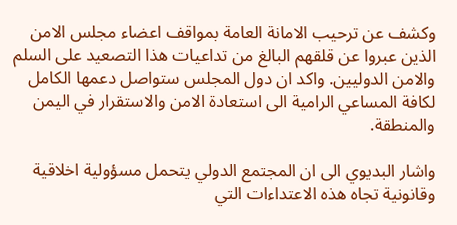وكشف عن ترحيب الامانة العامة بمواقف اعضاء مجلس الامن الذين عبروا عن قلقهم البالغ من تداعيات هذا التصعيد على السلم والامن الدوليين. واكد ان دول المجلس ستواصل دعمها الكامل لكافة المساعي الرامية الى استعادة الامن والاستقرار في اليمن والمنطقة.

واشار البديوي الى ان المجتمع الدولي يتحمل مسؤولية اخلاقية وقانونية تجاه هذه الاعتداءات التي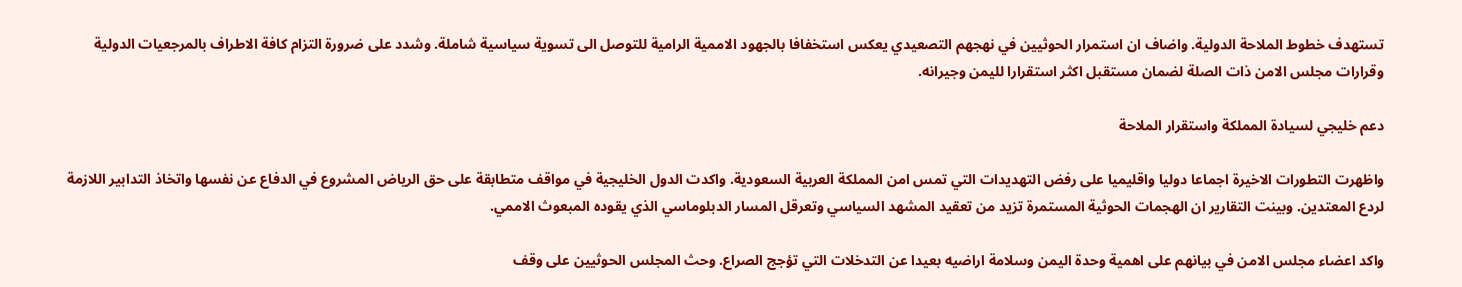تستهدف خطوط الملاحة الدولية. واضاف ان استمرار الحوثيين في نهجهم التصعيدي يعكس استخفافا بالجهود الاممية الرامية للتوصل الى تسوية سياسية شاملة. وشدد على ضرورة التزام كافة الاطراف بالمرجعيات الدولية وقرارات مجلس الامن ذات الصلة لضمان مستقبل اكثر استقرارا لليمن وجيرانه.

دعم خليجي لسيادة المملكة واستقرار الملاحة

واظهرت التطورات الاخيرة اجماعا دوليا واقليميا على رفض التهديدات التي تمس امن المملكة العربية السعودية. واكدت الدول الخليجية في مواقف متطابقة على حق الرياض المشروع في الدفاع عن نفسها واتخاذ التدابير اللازمة لردع المعتدين. وبينت التقارير ان الهجمات الحوثية المستمرة تزيد من تعقيد المشهد السياسي وتعرقل المسار الدبلوماسي الذي يقوده المبعوث الاممي.

واكد اعضاء مجلس الامن في بيانهم على اهمية وحدة اليمن وسلامة اراضيه بعيدا عن التدخلات التي تؤجج الصراع. وحث المجلس الحوثيين على وقف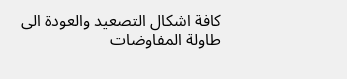كافة اشكال التصعيد والعودة الى طاولة المفاوضات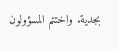بجدية. واختتم المسؤولون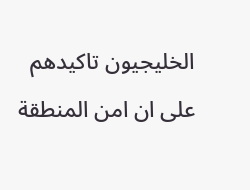الخليجيون تاكيدهم على ان امن المنطقة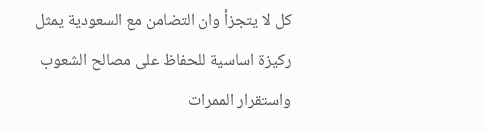كل لا يتجزأ وان التضامن مع السعودية يمثل ركيزة اساسية للحفاظ على مصالح الشعوب واستقرار الممرات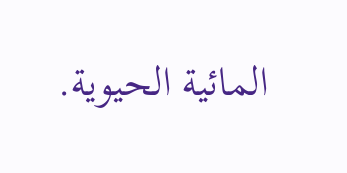المائية الحيوية.